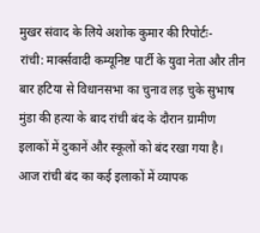मुखर संवाद के लिये अशोक कुमार की रिपोर्टः-
रांची: मार्क्सवादी कम्यूनिष्ट पार्टी के युवा नेता और तीन बार हटिया से विधानसभा का चुनाव लड़ चुके सुभाष मुंडा की हत्या के बाद रांची बंद के दौरान ग्रामीण इलाकों में दुकानें और स्कूलों को बंद रखा गया है। आज रांची बंद का कई इलाकों में व्यापक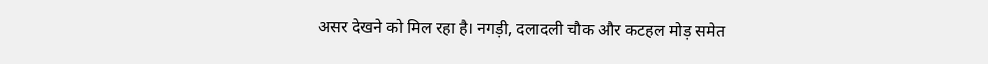असर देखने को मिल रहा है। नगड़ी, दलादली चौक और कटहल मोड़ समेत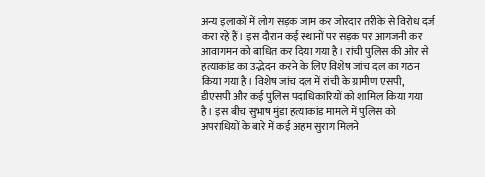अन्य इलाकों में लोग सड़क जाम कर जोरदार तरीके से विरोध दर्ज करा रहे हैं। इस दौरान कई स्थानों पर सड़क पर आगजनी कर आवागमन को बाधित कर दिया गया है। रांची पुलिस की ओर से हत्याकांड का उद्भेदन करने के लिए विशेष जांच दल का गठन किया गया है। विशेष जांच दल में रांची के ग्रामीण एसपी, डीएसपी और कई पुलिस पदाधिकारियों को शामिल किया गया है। इस बीच सुभाष मुंडा हत्याकांड मामले में पुलिस को अपराधियों के बारे में कई अहम सुराग मिलने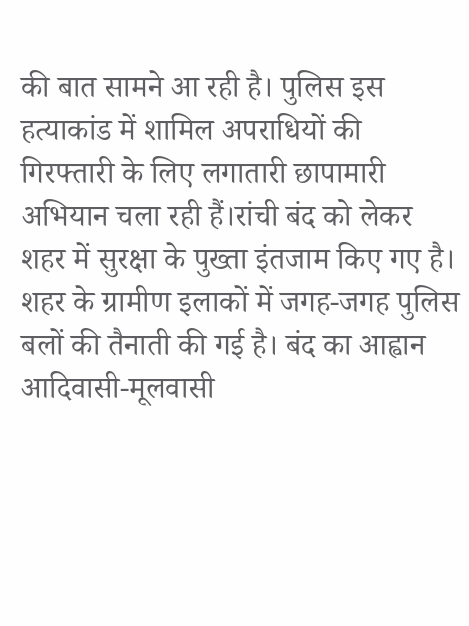की बात सामने आ रही है। पुलिस इस हत्याकांड में शामिल अपराधियों की गिरफ्तारी के लिए लगातारी छापामारी अभियान चला रही हैं।रांची बंद को लेकर शहर में सुरक्षा के पुख्ता इंतजाम किए गए है। शहर के ग्रामीण इलाकों में जगह-जगह पुलिस बलों की तैनाती की गई है। बंद का आह्वान आदिवासी-मूलवासी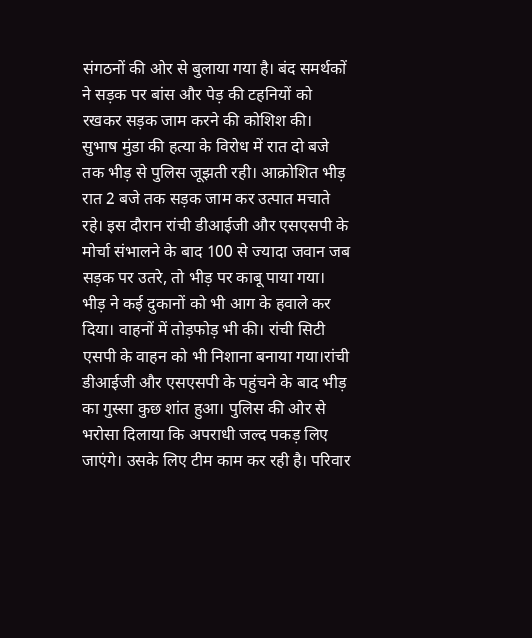संगठनों की ओर से बुलाया गया है। बंद समर्थकों ने सड़क पर बांस और पेड़ की टहनियों को रखकर सड़क जाम करने की कोशिश की।
सुभाष मुंडा की हत्या के विरोध में रात दो बजे तक भीड़ से पुलिस जूझती रही। आक्रोशित भीड़ रात 2 बजे तक सड़क जाम कर उत्पात मचाते रहे। इस दौरान रांची डीआईजी और एसएसपी के मोर्चा संभालने के बाद 100 से ज्यादा जवान जब सड़क पर उतरे, तो भीड़ पर काबू पाया गया। भीड़ ने कई दुकानों को भी आग के हवाले कर दिया। वाहनों में तोड़फोड़ भी की। रांची सिटी एसपी के वाहन को भी निशाना बनाया गया।रांची डीआईजी और एसएसपी के पहुंचने के बाद भीड़ का गुस्सा कुछ शांत हुआ। पुलिस की ओर से भरोसा दिलाया कि अपराधी जल्द पकड़ लिए जाएंगे। उसके लिए टीम काम कर रही है। परिवार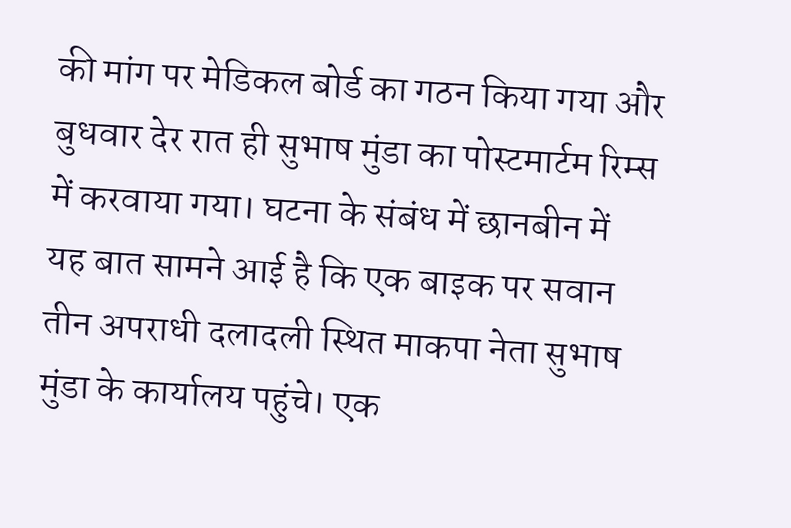की मांग पर मेडिकल बोर्ड का गठन किया गया और बुधवार देर रात ही सुभाष मुंडा का पोस्टमार्टम रिम्स में करवाया गया। घटना के संबंध में छानबीन में यह बात सामने आई है कि एक बाइक पर सवान तीन अपराधी दलादली स्थित माकपा नेता सुभाष मुंडा के कार्यालय पहुंचे। एक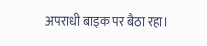अपराधी बाइक पर बैठा रहा।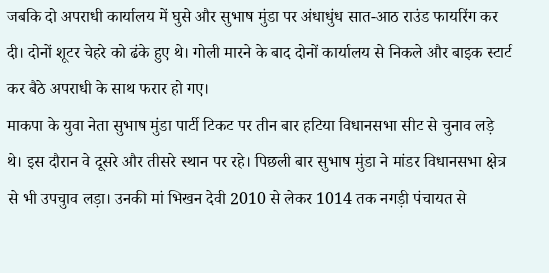जबकि दो अपराधी कार्यालय में घुसे और सुभाष मुंडा पर अंधाधुंध सात-आठ राउंड फायरिंग कर दी। दोनों शूटर चेहरे को ढंके हुए थे। गोली मारने के बाद दोनों कार्यालय से निकले और बाइक स्टार्ट कर बैठे अपराधी के साथ फरार हो गए।
माकपा के युवा नेता सुभाष मुंडा पार्टी टिकट पर तीन बार हटिया विधानसभा सीट से चुनाव लड़े थे। इस दौरान वे दूसरे और तीसरे स्थान पर रहे। पिछली बार सुभाष मुंडा ने मांडर विधानसभा क्षेत्र से भी उपचुाव लड़ा। उनकी मां भिखन देवी 2010 से लेकर 1014 तक नगड़ी पंचायत से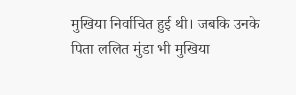मुखिया निर्वाचित हुई थी। जबकि उनके पिता ललित मुंडा भी मुखिया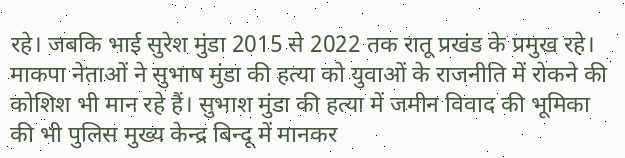रहे। जबकि भाई सुरेश मुंडा 2015 से 2022 तक रातू प्रखंड के प्रमुख रहे। माकपा नेताओं ने सुभाष मुंडा की हत्या को युवाओं के राजनीति में रोकने की कोशिश भी मान रहे हैं। सुभाश मुंडा की हत्या में जमीन विवाद की भूमिका की भी पुलिस मुख्य केन्द्र बिन्दू में मानकर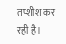तप्शीश कर रही है।